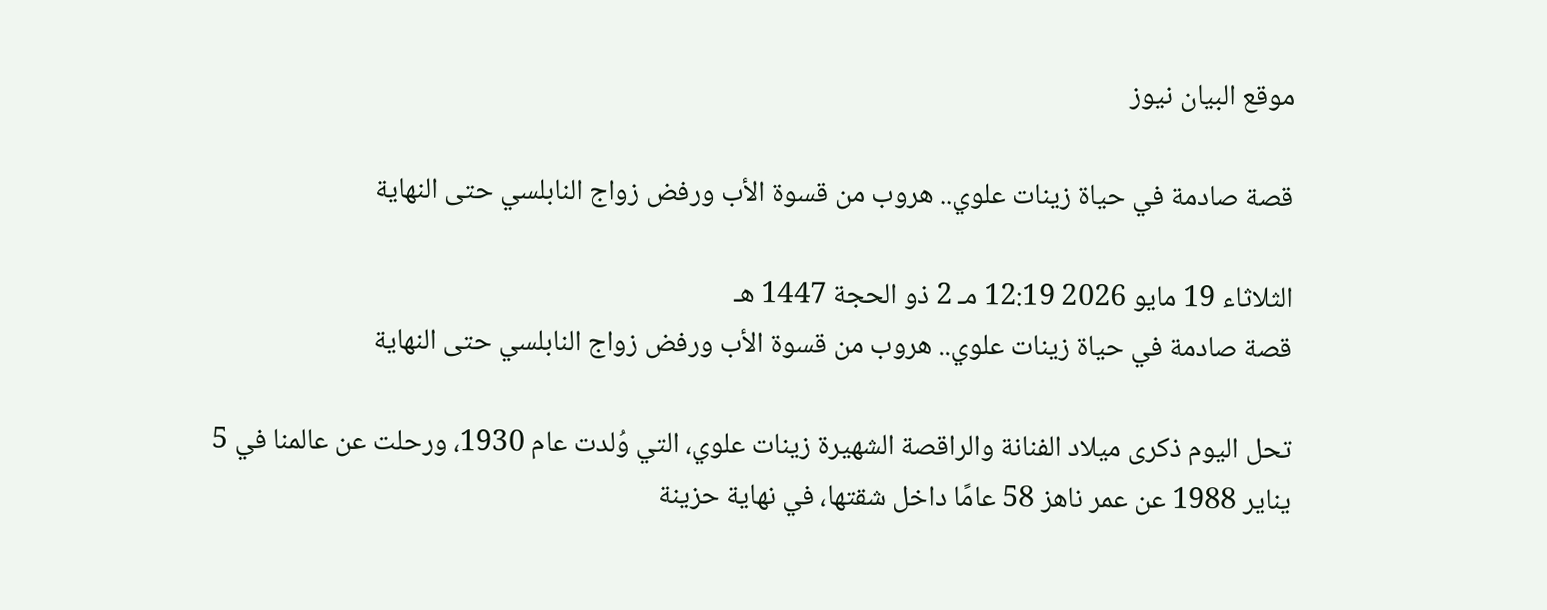موقع البيان نيوز

قصة صادمة في حياة زينات علوي.. هروب من قسوة الأب ورفض زواج النابلسي حتى النهاية

الثلاثاء 19 مايو 2026 12:19 مـ 2 ذو الحجة 1447 هـ
قصة صادمة في حياة زينات علوي.. هروب من قسوة الأب ورفض زواج النابلسي حتى النهاية

تحل اليوم ذكرى ميلاد الفنانة والراقصة الشهيرة زينات علوي، التي وُلدت عام 1930، ورحلت عن عالمنا في 5 يناير 1988 عن عمر ناهز 58 عامًا داخل شقتها، في نهاية حزينة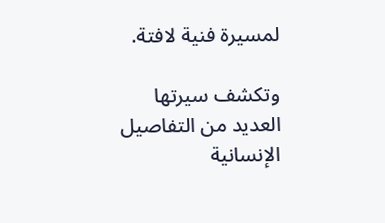لمسيرة فنية لافتة.

وتكشف سيرتها العديد من التفاصيل الإنسانية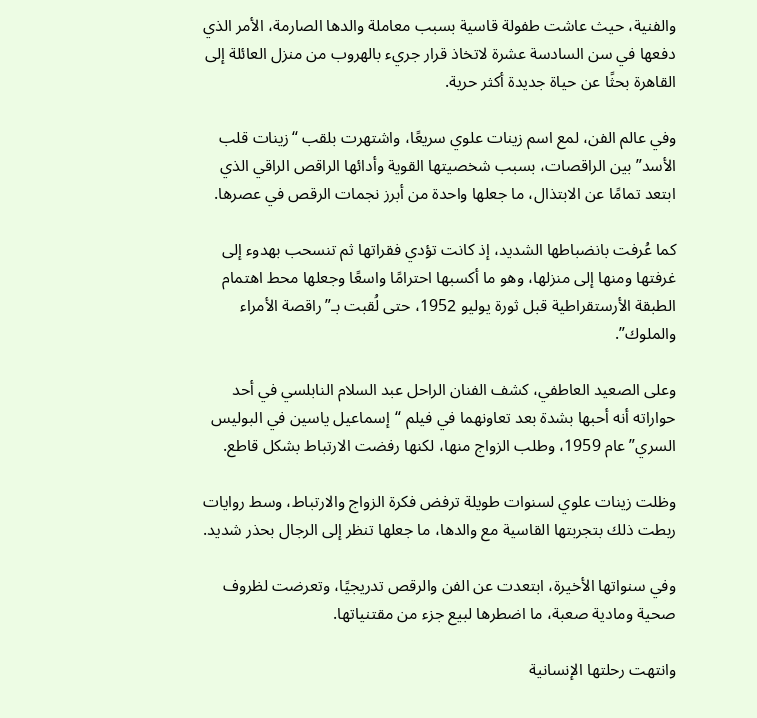والفنية، حيث عاشت طفولة قاسية بسبب معاملة والدها الصارمة، الأمر الذي دفعها في سن السادسة عشرة لاتخاذ قرار جريء بالهروب من منزل العائلة إلى القاهرة بحثًا عن حياة جديدة أكثر حرية.

وفي عالم الفن، لمع اسم زينات علوي سريعًا، واشتهرت بلقب “زينات قلب الأسد” بين الراقصات، بسبب شخصيتها القوية وأدائها الراقص الراقي الذي ابتعد تمامًا عن الابتذال، ما جعلها واحدة من أبرز نجمات الرقص في عصرها.

كما عُرفت بانضباطها الشديد، إذ كانت تؤدي فقراتها ثم تنسحب بهدوء إلى غرفتها ومنها إلى منزلها، وهو ما أكسبها احترامًا واسعًا وجعلها محط اهتمام الطبقة الأرستقراطية قبل ثورة يوليو 1952، حتى لُقبت بـ”راقصة الأمراء والملوك”.

وعلى الصعيد العاطفي، كشف الفنان الراحل عبد السلام النابلسي في أحد حواراته أنه أحبها بشدة بعد تعاونهما في فيلم “إسماعيل ياسين في البوليس السري” عام 1959، وطلب الزواج منها، لكنها رفضت الارتباط بشكل قاطع.

وظلت زينات علوي لسنوات طويلة ترفض فكرة الزواج والارتباط، وسط روايات ربطت ذلك بتجربتها القاسية مع والدها، ما جعلها تنظر إلى الرجال بحذر شديد.

وفي سنواتها الأخيرة، ابتعدت عن الفن والرقص تدريجيًا، وتعرضت لظروف صحية ومادية صعبة، ما اضطرها لبيع جزء من مقتنياتها.

وانتهت رحلتها الإنسانية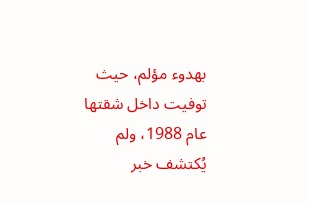بهدوء مؤلم، حيث توفيت داخل شقتها عام 1988، ولم يُكتشف خبر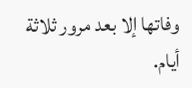وفاتها إلا بعد مرور ثلاثة أيام.